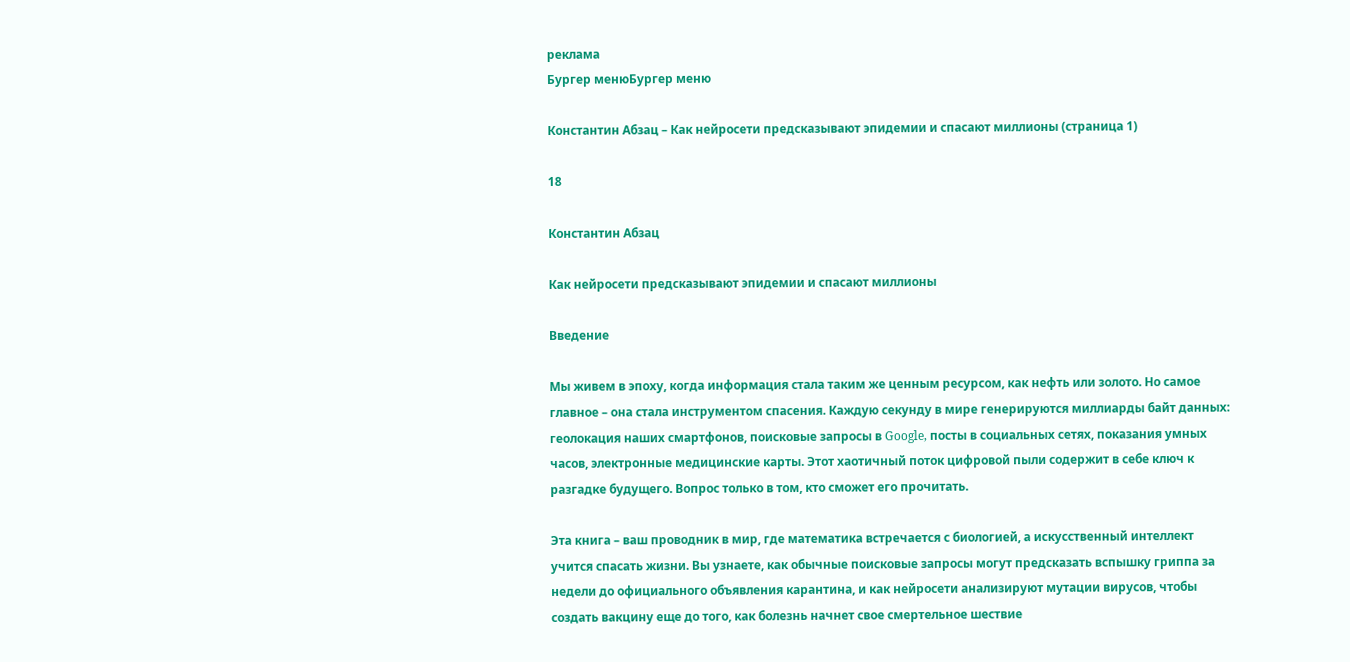реклама
Бургер менюБургер меню

Константин Абзац – Как нейросети предсказывают эпидемии и спасают миллионы (страница 1)

18

Константин Абзац

Как нейросети предсказывают эпидемии и спасают миллионы

Введение

Мы живем в эпоху, когда информация стала таким же ценным ресурсом, как нефть или золото. Но самое главное – она стала инструментом спасения. Каждую секунду в мире генерируются миллиарды байт данных: геолокация наших смартфонов, поисковые запросы в Google, посты в социальных сетях, показания умных часов, электронные медицинские карты. Этот хаотичный поток цифровой пыли содержит в себе ключ к разгадке будущего. Вопрос только в том, кто сможет его прочитать.

Эта книга – ваш проводник в мир, где математика встречается с биологией, а искусственный интеллект учится спасать жизни. Вы узнаете, как обычные поисковые запросы могут предсказать вспышку гриппа за недели до официального объявления карантина, и как нейросети анализируют мутации вирусов, чтобы создать вакцину еще до того, как болезнь начнет свое смертельное шествие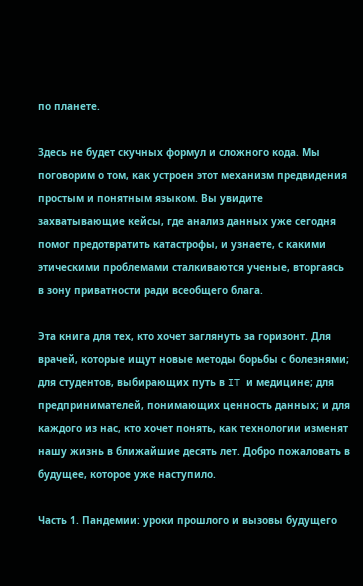по планете.

Здесь не будет скучных формул и сложного кода. Мы поговорим о том, как устроен этот механизм предвидения простым и понятным языком. Вы увидите захватывающие кейсы, где анализ данных уже сегодня помог предотвратить катастрофы, и узнаете, с какими этическими проблемами сталкиваются ученые, вторгаясь в зону приватности ради всеобщего блага.

Эта книга для тех, кто хочет заглянуть за горизонт. Для врачей, которые ищут новые методы борьбы с болезнями; для студентов, выбирающих путь в IT и медицине; для предпринимателей, понимающих ценность данных; и для каждого из нас, кто хочет понять, как технологии изменят нашу жизнь в ближайшие десять лет. Добро пожаловать в будущее, которое уже наступило.

Часть 1. Пандемии: уроки прошлого и вызовы будущего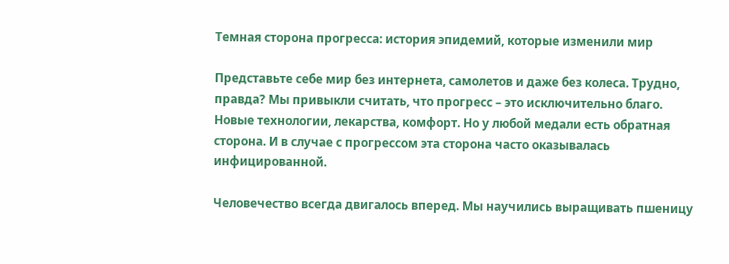Темная сторона прогресса: история эпидемий, которые изменили мир

Представьте себе мир без интернета, самолетов и даже без колеса. Трудно, правда? Мы привыкли считать, что прогресс – это исключительно благо. Новые технологии, лекарства, комфорт. Но у любой медали есть обратная сторона. И в случае с прогрессом эта сторона часто оказывалась инфицированной.

Человечество всегда двигалось вперед. Мы научились выращивать пшеницу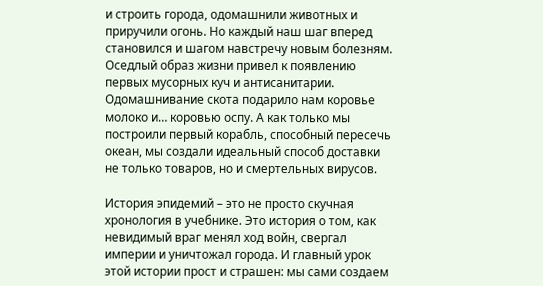и строить города, одомашнили животных и приручили огонь. Но каждый наш шаг вперед становился и шагом навстречу новым болезням. Оседлый образ жизни привел к появлению первых мусорных куч и антисанитарии. Одомашнивание скота подарило нам коровье молоко и… коровью оспу. А как только мы построили первый корабль, способный пересечь океан, мы создали идеальный способ доставки не только товаров, но и смертельных вирусов.

История эпидемий – это не просто скучная хронология в учебнике. Это история о том, как невидимый враг менял ход войн, свергал империи и уничтожал города. И главный урок этой истории прост и страшен: мы сами создаем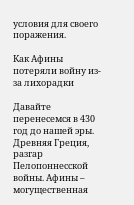условия для своего поражения.

Как Афины потеряли войну из-за лихорадки

Давайте перенесемся в 430 год до нашей эры. Древняя Греция, разгар Пелопоннесской войны. Афины – могущественная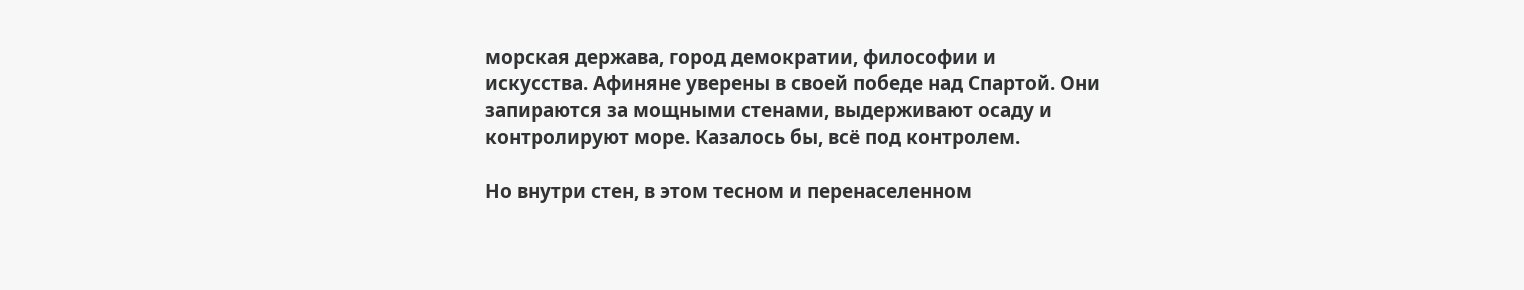морская держава, город демократии, философии и искусства. Афиняне уверены в своей победе над Спартой. Они запираются за мощными стенами, выдерживают осаду и контролируют море. Казалось бы, всё под контролем.

Но внутри стен, в этом тесном и перенаселенном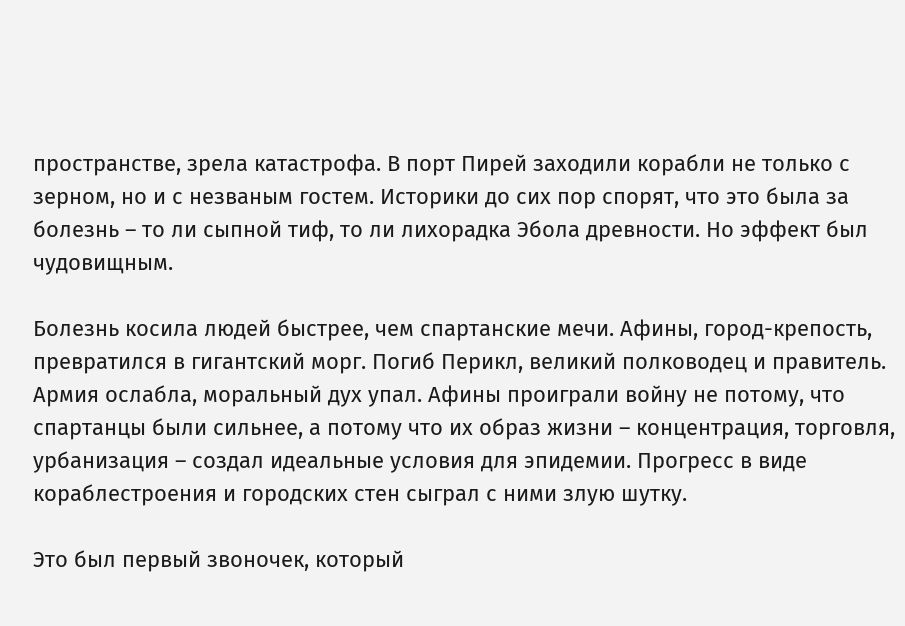пространстве, зрела катастрофа. В порт Пирей заходили корабли не только с зерном, но и с незваным гостем. Историки до сих пор спорят, что это была за болезнь – то ли сыпной тиф, то ли лихорадка Эбола древности. Но эффект был чудовищным.

Болезнь косила людей быстрее, чем спартанские мечи. Афины, город-крепость, превратился в гигантский морг. Погиб Перикл, великий полководец и правитель. Армия ослабла, моральный дух упал. Афины проиграли войну не потому, что спартанцы были сильнее, а потому что их образ жизни – концентрация, торговля, урбанизация – создал идеальные условия для эпидемии. Прогресс в виде кораблестроения и городских стен сыграл с ними злую шутку.

Это был первый звоночек, который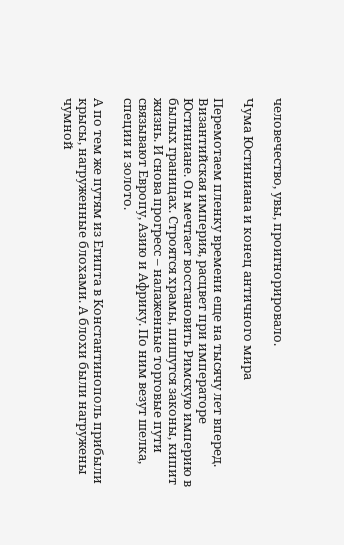человечество, увы, проигнорировало.

Чума Юстиниана и конец античного мира

Перемотаем пленку времени еще на тысячу лет вперед. Византийская империя, расцвет при императоре Юстиниане. Он мечтает восстановить Римскую империю в былых границах. Строятся храмы, пишутся законы, кипит жизнь. И снова прогресс – налаженные торговые пути связывают Европу, Азию и Африку. По ним везут шелка, специи и золото.

А по тем же путям из Египта в Константинополь прибыли крысы, нагруженные блохами. А блохи были нагружены чумной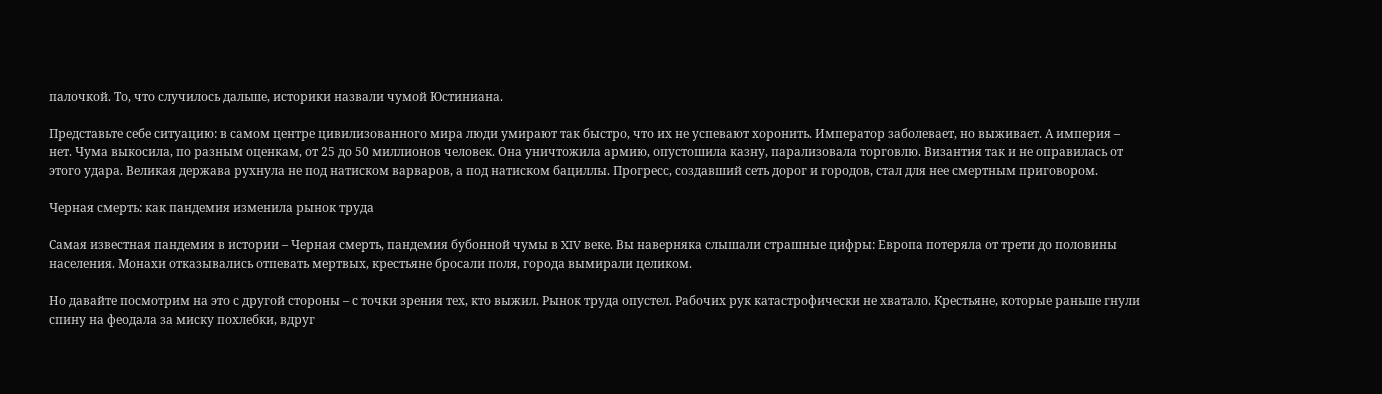палочкой. То, что случилось дальше, историки назвали чумой Юстиниана.

Представьте себе ситуацию: в самом центре цивилизованного мира люди умирают так быстро, что их не успевают хоронить. Император заболевает, но выживает. А империя – нет. Чума выкосила, по разным оценкам, от 25 до 50 миллионов человек. Она уничтожила армию, опустошила казну, парализовала торговлю. Византия так и не оправилась от этого удара. Великая держава рухнула не под натиском варваров, а под натиском бациллы. Прогресс, создавший сеть дорог и городов, стал для нее смертным приговором.

Черная смерть: как пандемия изменила рынок труда

Самая известная пандемия в истории – Черная смерть, пандемия бубонной чумы в XIV веке. Вы наверняка слышали страшные цифры: Европа потеряла от трети до половины населения. Монахи отказывались отпевать мертвых, крестьяне бросали поля, города вымирали целиком.

Но давайте посмотрим на это с другой стороны – с точки зрения тех, кто выжил. Рынок труда опустел. Рабочих рук катастрофически не хватало. Крестьяне, которые раньше гнули спину на феодала за миску похлебки, вдруг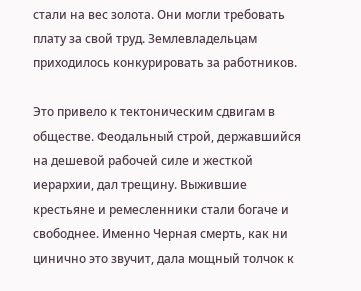стали на вес золота. Они могли требовать плату за свой труд. Землевладельцам приходилось конкурировать за работников.

Это привело к тектоническим сдвигам в обществе. Феодальный строй, державшийся на дешевой рабочей силе и жесткой иерархии, дал трещину. Выжившие крестьяне и ремесленники стали богаче и свободнее. Именно Черная смерть, как ни цинично это звучит, дала мощный толчок к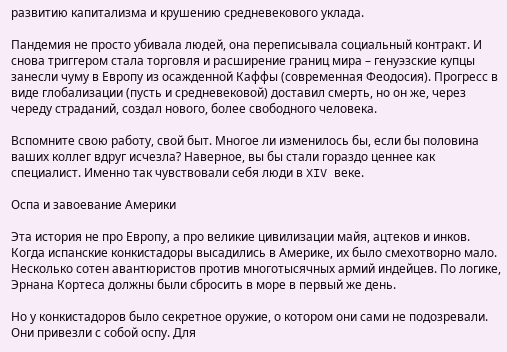развитию капитализма и крушению средневекового уклада.

Пандемия не просто убивала людей, она переписывала социальный контракт. И снова триггером стала торговля и расширение границ мира – генуэзские купцы занесли чуму в Европу из осажденной Каффы (современная Феодосия). Прогресс в виде глобализации (пусть и средневековой) доставил смерть, но он же, через череду страданий, создал нового, более свободного человека.

Вспомните свою работу, свой быт. Многое ли изменилось бы, если бы половина ваших коллег вдруг исчезла? Наверное, вы бы стали гораздо ценнее как специалист. Именно так чувствовали себя люди в XIV веке.

Оспа и завоевание Америки

Эта история не про Европу, а про великие цивилизации майя, ацтеков и инков. Когда испанские конкистадоры высадились в Америке, их было смехотворно мало. Несколько сотен авантюристов против многотысячных армий индейцев. По логике, Эрнана Кортеса должны были сбросить в море в первый же день.

Но у конкистадоров было секретное оружие, о котором они сами не подозревали. Они привезли с собой оспу. Для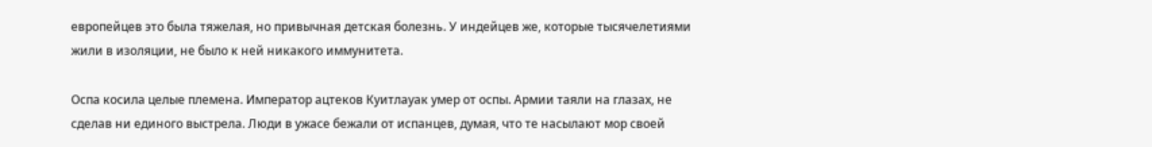европейцев это была тяжелая, но привычная детская болезнь. У индейцев же, которые тысячелетиями жили в изоляции, не было к ней никакого иммунитета.

Оспа косила целые племена. Император ацтеков Куитлауак умер от оспы. Армии таяли на глазах, не сделав ни единого выстрела. Люди в ужасе бежали от испанцев, думая, что те насылают мор своей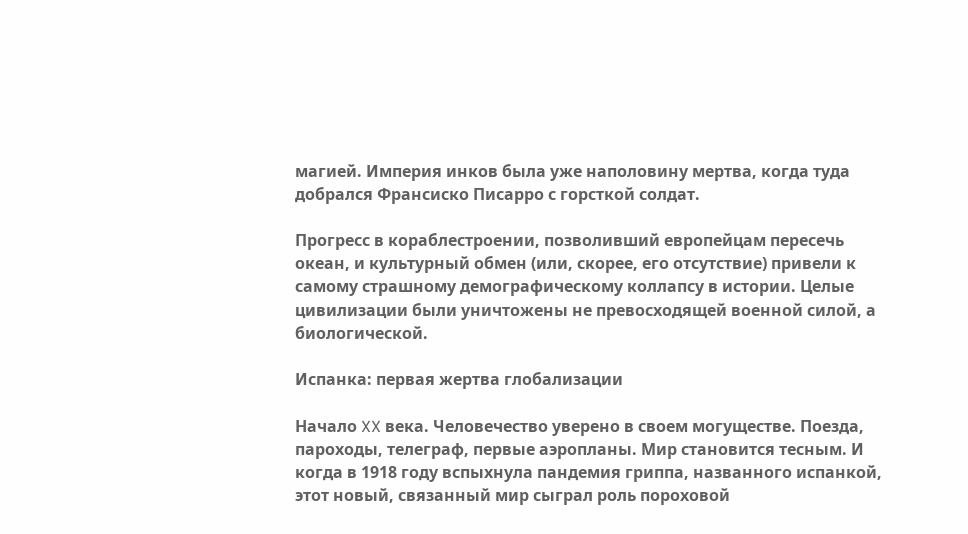магией. Империя инков была уже наполовину мертва, когда туда добрался Франсиско Писарро с горсткой солдат.

Прогресс в кораблестроении, позволивший европейцам пересечь океан, и культурный обмен (или, скорее, его отсутствие) привели к самому страшному демографическому коллапсу в истории. Целые цивилизации были уничтожены не превосходящей военной силой, а биологической.

Испанка: первая жертва глобализации

Начало XX века. Человечество уверено в своем могуществе. Поезда, пароходы, телеграф, первые аэропланы. Мир становится тесным. И когда в 1918 году вспыхнула пандемия гриппа, названного испанкой, этот новый, связанный мир сыграл роль пороховой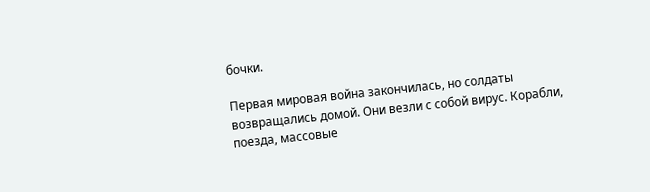бочки.

Первая мировая война закончилась, но солдаты возвращались домой. Они везли с собой вирус. Корабли, поезда, массовые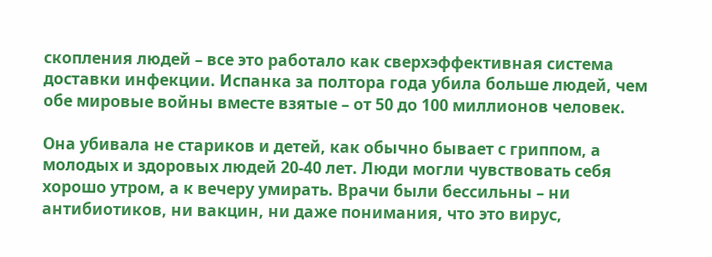скопления людей – все это работало как сверхэффективная система доставки инфекции. Испанка за полтора года убила больше людей, чем обе мировые войны вместе взятые – от 50 до 100 миллионов человек.

Она убивала не стариков и детей, как обычно бывает с гриппом, а молодых и здоровых людей 20-40 лет. Люди могли чувствовать себя хорошо утром, а к вечеру умирать. Врачи были бессильны – ни антибиотиков, ни вакцин, ни даже понимания, что это вирус,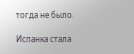тогда не было.

Испанка стала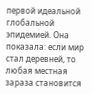первой идеальной глобальной эпидемией. Она показала: если мир стал деревней, то любая местная зараза становится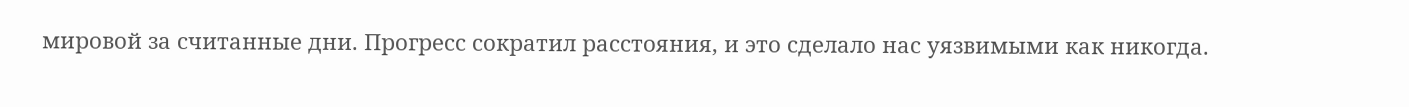мировой за считанные дни. Прогресс сократил расстояния, и это сделало нас уязвимыми как никогда.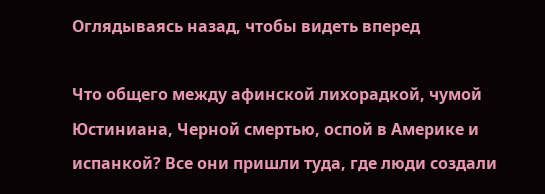Оглядываясь назад, чтобы видеть вперед

Что общего между афинской лихорадкой, чумой Юстиниана, Черной смертью, оспой в Америке и испанкой? Все они пришли туда, где люди создали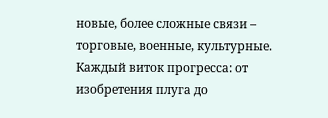новые, более сложные связи – торговые, военные, культурные. Каждый виток прогресса: от изобретения плуга до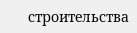строительства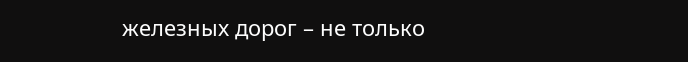железных дорог – не только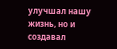улучшал нашу жизнь, но и создавал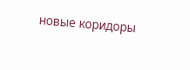новые коридоры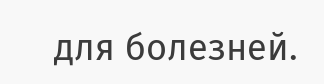для болезней.